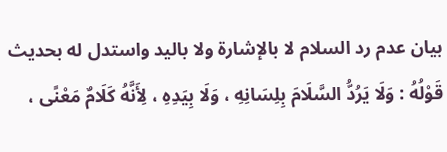بيان عدم رد السلام لا بالإشارة ولا باليد واستدل له بحديث
قَوْلُهُ : وَلَا يَرُدُّ السَّلَامَ بِلِسَانِهِ ، وَلَا بِيَدِهِ ، لِأَنَّهُ كَلَامٌ مَعْنًى ،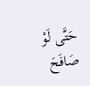حَتَّى لَوْ صَافَحَ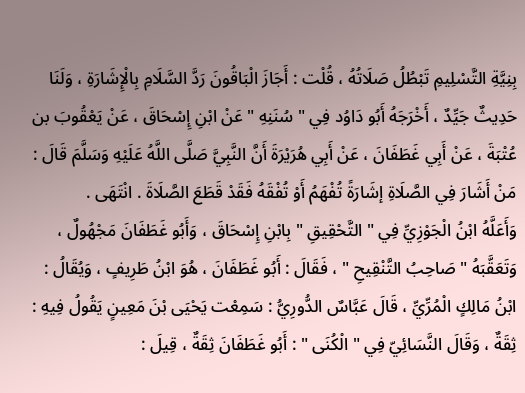بِنِيَّةِ التَّسْلِيمِ تَبْطُلُ صَلَاتُهُ ، قُلْت : أَجَازَ الْبَاقُونَ رَدَّ السَّلَامِ بِالْإِشَارَةِ ، وَلَنَا حَدِيثٌ جَيِّدٌ ، أَخْرَجَهُ أَبُو دَاوُد فِي " سُنَنِهِ " عَنْ ابْنِ إِسْحَاقَ ، عَنْ يَعْقُوبَ بن عُتْبَةَ ، عَنْ أَبِي غَطَفَانَ ، عَنْ أَبِي هُرَيْرَةَ أَنَّ النَّبِيَّ صَلَّى اللَّهُ عَلَيْهِ وَسَلَّمَ قَالَ : مَنْ أَشَارَ فِي الصَّلَاةِ إشَارَةً تُفْهَمُ أَوْ تُفْقَهُ فَقَدْ قَطَعَ الصَّلَاةَ . انْتَهَى .
وَأَعَلَّهُ ابْنُ الْجَوْزِيِّ فِي " التَّحْقِيقِ " بِابْنِ إِسْحَاقَ ، وَأَبُو غَطَفَانَ مَجْهُولٌ ، وَتَعَقَّبَهُ " صَاحِبُ التَّنْقِيحِ " ، فَقَالَ : أَبُو غَطَفَانَ ، هُوَ ابْنُ طَرِيفٍ ، وَيُقَالُ : ابْنُ مَالِكٍ الْمُرِّيِّ ، قَالَ عَبَّاسٌ الدُّورِيُّ : سَمِعْت يَحْيَى بْنَ مَعِينٍ يَقُولُ فِيهِ : ثِقَةٌ ، وَقَالَ النَّسَائِيّ فِي " الْكُنَى " : أَبُو غَطَفَانَ ثِقَةٌ ، قِيلَ :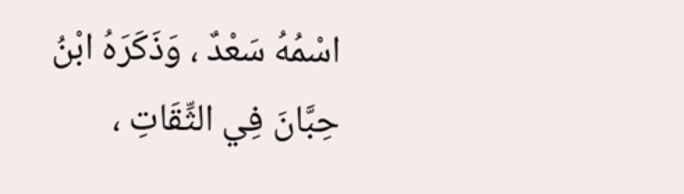اسْمُهُ سَعْدٌ ، وَذَكَرَهُ ابْنُ حِبَّانَ فِي الثِّقَاتِ ،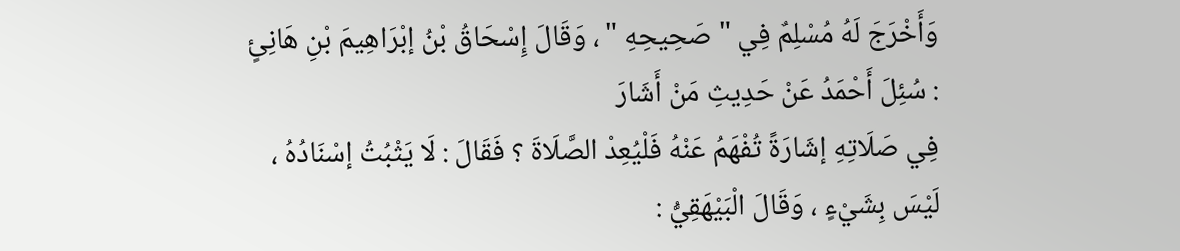وَأَخْرَجَ لَهُ مُسْلِمٌ فِي " صَحِيحِهِ " ، وَقَالَ إِسْحَاقُ بْنُ إبْرَاهِيمَ بْنِ هَانِئٍ : سُئِلَ أَحْمَدُ عَنْ حَدِيثِ مَنْ أَشَارَ
فِي صَلَاتِهِ إشَارَةً تُفْهَمُ عَنْهُ فَلْيُعِدْ الصَّلَاةَ ؟ فَقَالَ : لَا يَثْبُتُ إسْنَادُهُ ، لَيْسَ بِشَيْءٍ ، وَقَالَ الْبَيْهَقِيُّ :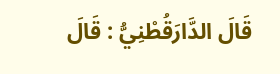قَالَ الدَّارَقُطْنِيُّ : قَالَ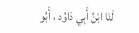لَنَا ابْنُ أَبِي دَاوُد ، أَبُو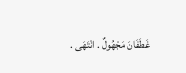غَطَفَانَ مَجْهُولٌ . انْتَهَى .